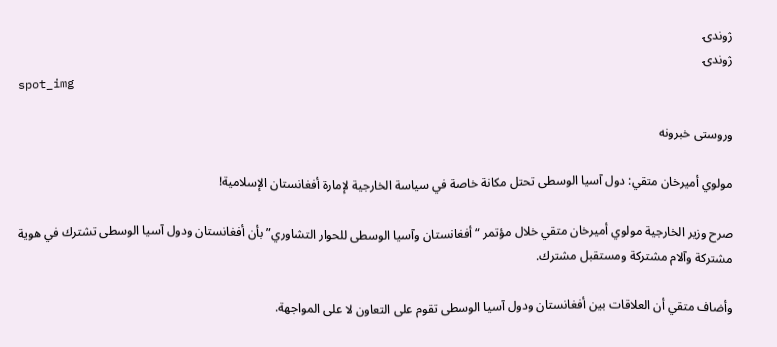ژوندۍ
ژوندۍ
spot_img

وروستی خبرونه

مولوي أميرخان متقي: دول آسيا الوسطى تحتل مكانة خاصة في سياسة الخارجية لإمارة أفغانستان الإسلامية!

صرح وزير الخارجية مولوي أميرخان متقي خلال مؤتمر “أفغانستان وآسيا الوسطى للحوار التشاوري” بأن أفغانستان ودول آسيا الوسطى تشترك في هوية مشتركة وآلام مشتركة ومستقبل مشترك.

وأضاف متقي أن العلاقات بين أفغانستان ودول آسيا الوسطى تقوم على التعاون لا على المواجهة.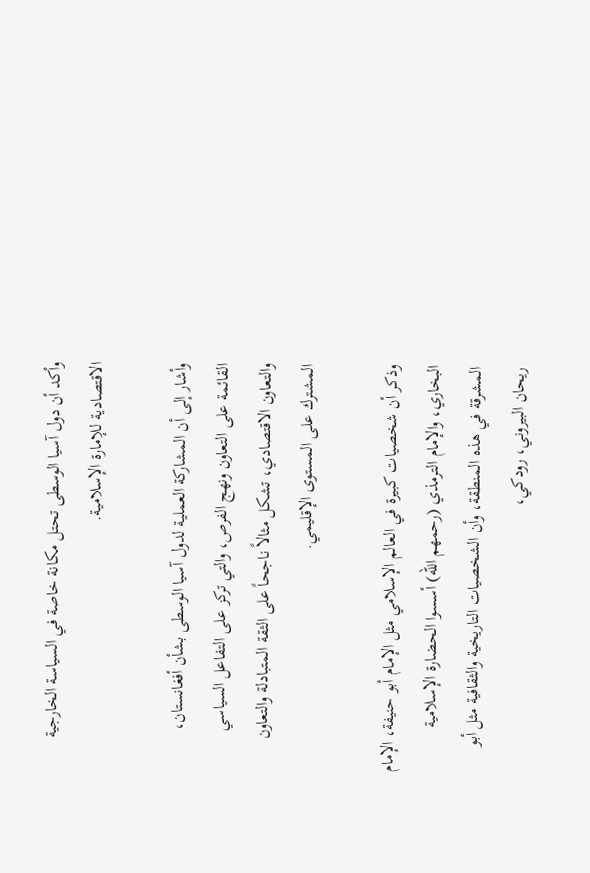وأكد أن دول آسيا الوسطى تحتل مكانة خاصة في السياسة الخارجية الاقتصادية للإمارة الإسلامية.

وأشار إلى أن المشاركة العملية لدول آسيا الوسطى بشأن أفغانستان، القائمة على التعاون ونهج الفرص، والتي تركز على التفاعل السياسي والتعاون الاقتصادي، تشكل مثالاً ناجحاً على الثقة المتبادلة والتعاون المشترك على المستوى الإقليمي.

وذكر أن شخصيات كبيرة في العالم الإسلامي مثل الإمام أبو حنيفة، الإمام البخاري، والإمام الترمذي (رحمهم الله) أسسوا الحضارة الإسلامية المشرقة في هذه المنطقة، وأن الشخصيات التاريخية والثقافية مثل أبو ريحان البيروني، رودكي،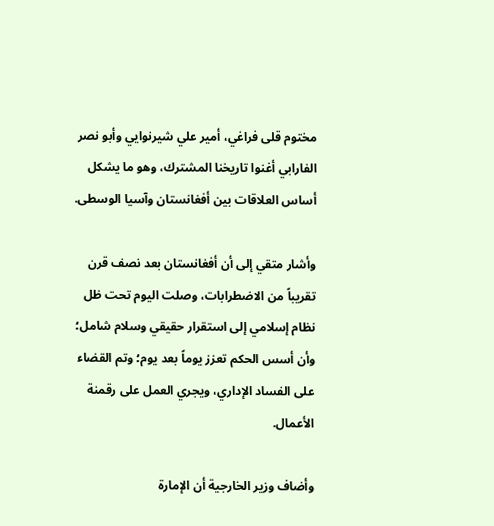مختوم قلی فراغي، أمير علي شيرنوايي وأبو نصر الفارابي أغنوا تاريخنا المشترك، وهو ما يشكل أساس العلاقات بين أفغانستان وآسيا الوسطى.

وأشار متقي إلى أن أفغانستان بعد نصف قرن تقريباً من الاضطرابات، وصلت اليوم تحت ظل نظام إسلامي إلى استقرار حقيقي وسلام شامل؛ وأن أسس الحكم تعزز يوماً بعد يوم؛ وتم القضاء على الفساد الإداري، ويجري العمل على رقمنة الأعمال.

وأضاف وزير الخارجية أن الإمارة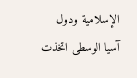الإسلامية ودول آسيا الوسطى اتخذت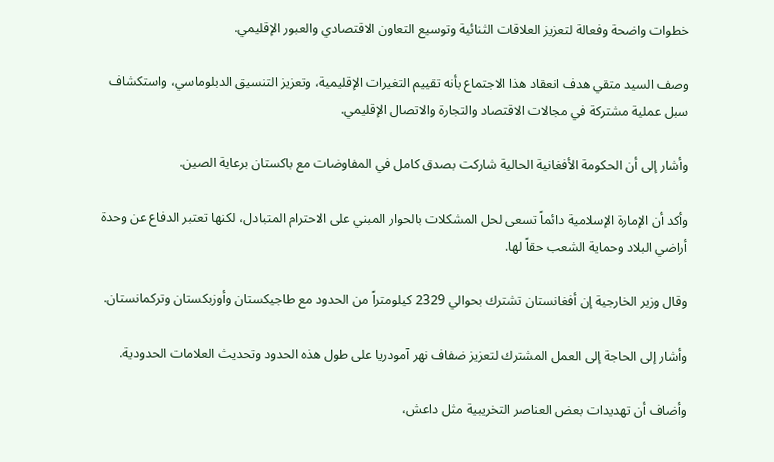خطوات واضحة وفعالة لتعزيز العلاقات الثنائية وتوسيع التعاون الاقتصادي والعبور الإقليمي.

وصف السيد متقي هدف انعقاد هذا الاجتماع بأنه تقييم التغيرات الإقليمية، وتعزيز التنسيق الدبلوماسي، واستكشاف سبل عملية مشتركة في مجالات الاقتصاد والتجارة والاتصال الإقليمي.

وأشار إلى أن الحكومة الأفغانية الحالية شاركت بصدق كامل في المفاوضات مع باكستان برعاية الصين.

وأكد أن الإمارة الإسلامية دائماً تسعى لحل المشكلات بالحوار المبني على الاحترام المتبادل، لكنها تعتبر الدفاع عن وحدة أراضي البلاد وحماية الشعب حقاً لها.

وقال وزير الخارجية إن أفغانستان تشترك بحوالي 2329 كيلومتراً من الحدود مع طاجيكستان وأوزبكستان وتركمانستان.

وأشار إلى الحاجة إلى العمل المشترك لتعزيز ضفاف نهر آمودريا على طول هذه الحدود وتحديث العلامات الحدودية.

وأضاف أن تهديدات بعض العناصر التخريبية مثل داعش،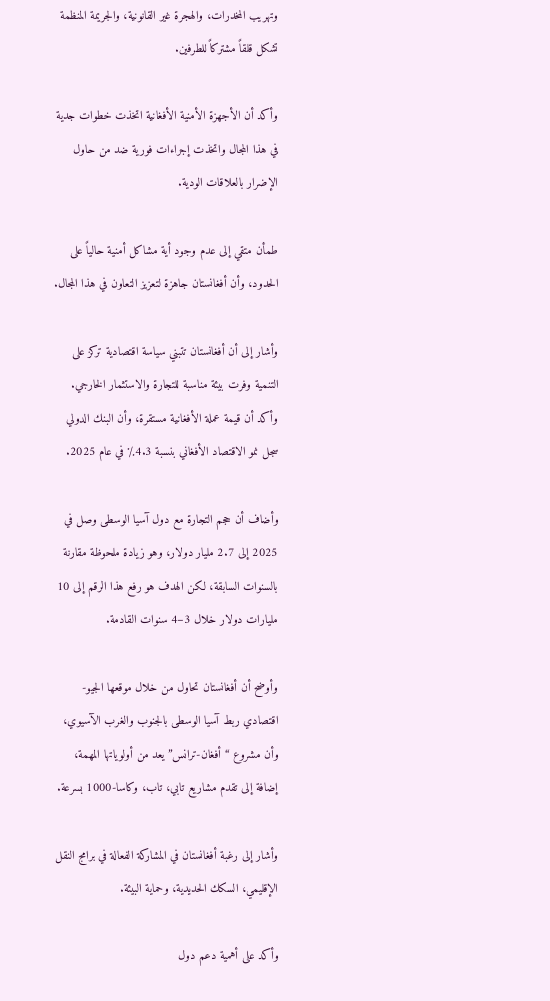وتهريب المخدرات، والهجرة غير القانونية، والجريمة المنظمة تشكل قلقاً مشتركاً للطرفين.

وأكد أن الأجهزة الأمنية الأفغانية اتخذت خطوات جدية في هذا المجال واتخذت إجراءات فورية ضد من حاول الإضرار بالعلاقات الودية.

طمأن متقي إلى عدم وجود أية مشاكل أمنية حالياً على الحدود، وأن أفغانستان جاهزة لتعزيز التعاون في هذا المجال.

وأشار إلى أن أفغانستان تتبني سياسة اقتصادية تركز على التنمية وفرت بيئة مناسبة للتجارة والاستثمار الخارجي. وأكد أن قيمة عملة الأفغانية مستقرة، وأن البنك الدولي سجل نمو الاقتصاد الأفغاني بنسبة 4.3٪ في عام 2025.

وأضاف أن حجم التجارة مع دول آسيا الوسطى وصل في 2025 إلى 2.7 مليار دولار، وهو زيادة ملحوظة مقارنة بالسنوات السابقة، لكن الهدف هو رفع هذا الرقم إلى 10 مليارات دولار خلال 3–4 سنوات القادمة.

وأوضح أن أفغانستان تحاول من خلال موقعها الجيو-اقتصادي ربط آسيا الوسطى بالجنوب والغرب الآسيوي، وأن مشروع “أفغان-ترانس” يعد من أولوياتها المهمة، إضافة إلى تقدم مشاريع تابي، تاب، وكاسا-1000 بسرعة.

وأشار إلى رغبة أفغانستان في المشاركة الفعالة في برامج النقل الإقليمي، السكك الحديدية، وحماية البيئة.

وأكد على أهمية دعم دول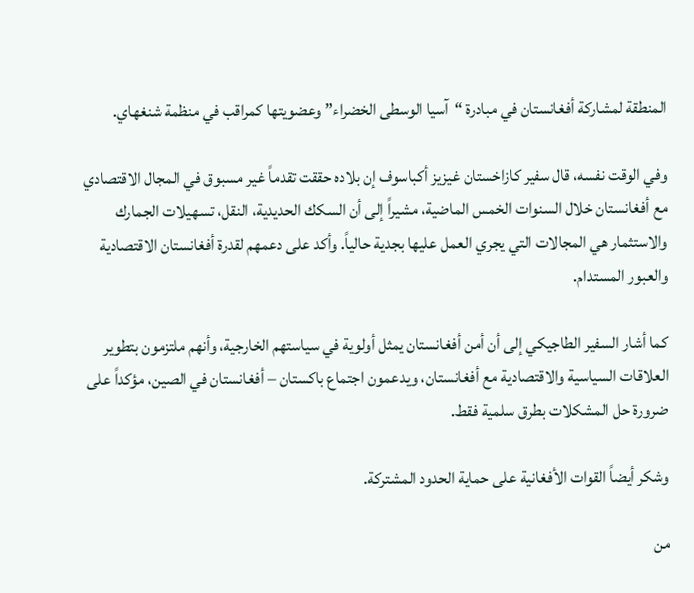المنطقة لمشاركة أفغانستان في مبادرة “آسيا الوسطى الخضراء” وعضويتها كمراقب في منظمة شنغهاي.

وفي الوقت نفسه، قال سفير كازاخستان غيزيز أكباسوف إن بلاده حققت تقدماً غير مسبوق في المجال الاقتصادي مع أفغانستان خلال السنوات الخمس الماضية، مشيراً إلى أن السكك الحديدية، النقل، تسهيلات الجمارك والاستثمار هي المجالات التي يجري العمل عليها بجدية حالياً. وأكد على دعمهم لقدرة أفغانستان الاقتصادية والعبور المستدام.

كما أشار السفير الطاجيكي إلى أن أمن أفغانستان يمثل أولوية في سياستهم الخارجية، وأنهم ملتزمون بتطوير العلاقات السياسية والاقتصادية مع أفغانستان، ويدعمون اجتماع باكستان – أفغانستان في الصين، مؤكداً على ضرورة حل المشكلات بطرق سلمية فقط.

وشكر أيضاً القوات الأفغانية على حماية الحدود المشتركة.

من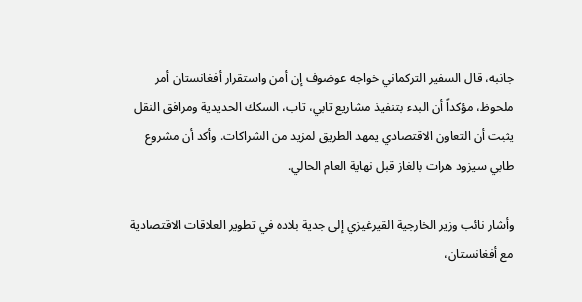جانبه، قال السفير التركماني خواجه عوضوف إن أمن واستقرار أفغانستان أمر ملحوظ، مؤكداً أن البدء بتنفيذ مشاريع تابي، تاب، السكك الحديدية ومرافق النقل يثبت أن التعاون الاقتصادي يمهد الطريق لمزيد من الشراكات. وأكد أن مشروع طابي سيزود هرات بالغاز قبل نهاية العام الحالي.

وأشار نائب وزير الخارجية القيرغيزي إلى جدية بلاده في تطوير العلاقات الاقتصادية مع أفغانستان،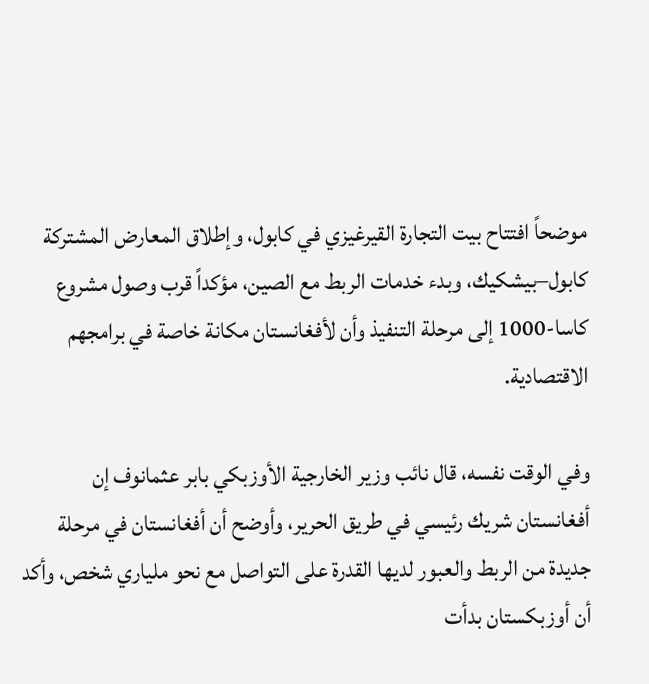موضحاً افتتاح بيت التجارة القيرغيزي في كابول، وإطلاق المعارض المشتركة كابول–بيشكيك، وبدء خدمات الربط مع الصين، مؤكداً قرب وصول مشروع كاسا-1000 إلى مرحلة التنفيذ وأن لأفغانستان مكانة خاصة في برامجهم الاقتصادية.

وفي الوقت نفسه، قال نائب وزير الخارجية الأوزبكي بابر عثمانوف إن أفغانستان شريك رئيسي في طريق الحرير، وأوضح أن أفغانستان في مرحلة جديدة من الربط والعبور لديها القدرة على التواصل مع نحو ملياري شخص، وأكد أن أوزبكستان بدأت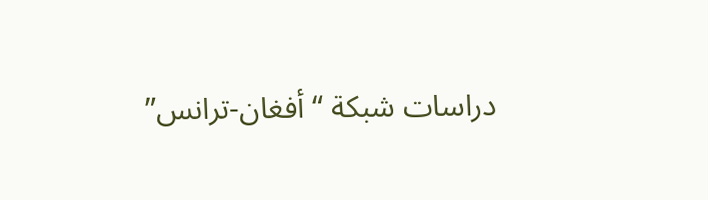دراسات شبكة “أفغان-ترانس”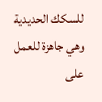للسكك الحديدية وهي جاهزة للعمل على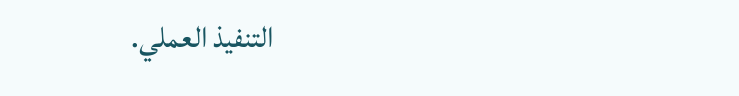التنفيذ العملي.